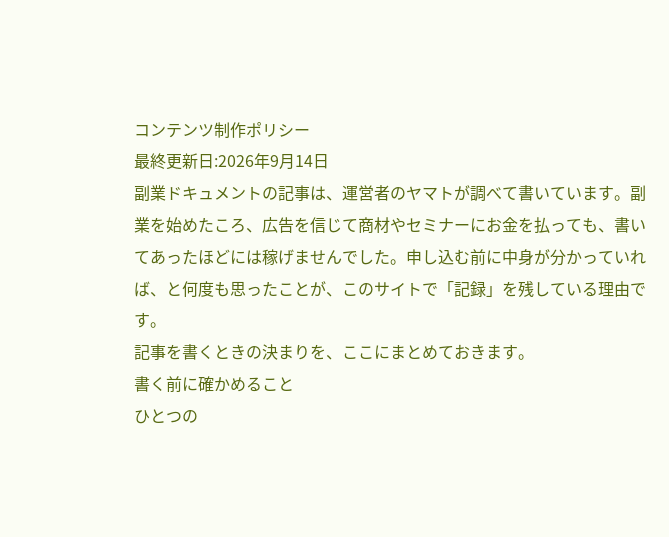コンテンツ制作ポリシー
最終更新日:2026年9月14日
副業ドキュメントの記事は、運営者のヤマトが調べて書いています。副業を始めたころ、広告を信じて商材やセミナーにお金を払っても、書いてあったほどには稼げませんでした。申し込む前に中身が分かっていれば、と何度も思ったことが、このサイトで「記録」を残している理由です。
記事を書くときの決まりを、ここにまとめておきます。
書く前に確かめること
ひとつの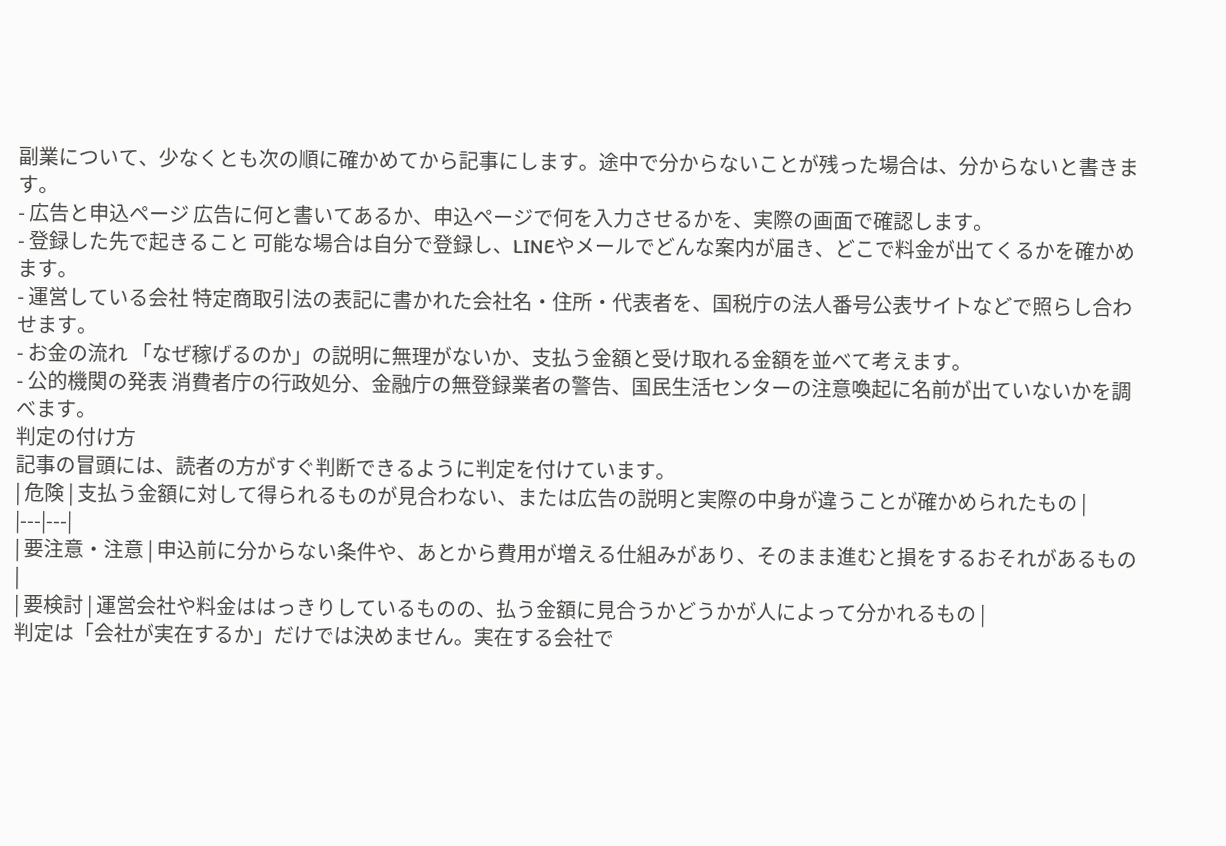副業について、少なくとも次の順に確かめてから記事にします。途中で分からないことが残った場合は、分からないと書きます。
- 広告と申込ページ 広告に何と書いてあるか、申込ページで何を入力させるかを、実際の画面で確認します。
- 登録した先で起きること 可能な場合は自分で登録し、LINEやメールでどんな案内が届き、どこで料金が出てくるかを確かめます。
- 運営している会社 特定商取引法の表記に書かれた会社名・住所・代表者を、国税庁の法人番号公表サイトなどで照らし合わせます。
- お金の流れ 「なぜ稼げるのか」の説明に無理がないか、支払う金額と受け取れる金額を並べて考えます。
- 公的機関の発表 消費者庁の行政処分、金融庁の無登録業者の警告、国民生活センターの注意喚起に名前が出ていないかを調べます。
判定の付け方
記事の冒頭には、読者の方がすぐ判断できるように判定を付けています。
| 危険 | 支払う金額に対して得られるものが見合わない、または広告の説明と実際の中身が違うことが確かめられたもの |
|---|---|
| 要注意・注意 | 申込前に分からない条件や、あとから費用が増える仕組みがあり、そのまま進むと損をするおそれがあるもの |
| 要検討 | 運営会社や料金ははっきりしているものの、払う金額に見合うかどうかが人によって分かれるもの |
判定は「会社が実在するか」だけでは決めません。実在する会社で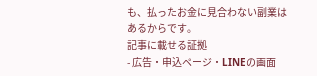も、払ったお金に見合わない副業はあるからです。
記事に載せる証拠
- 広告・申込ページ・LINEの画面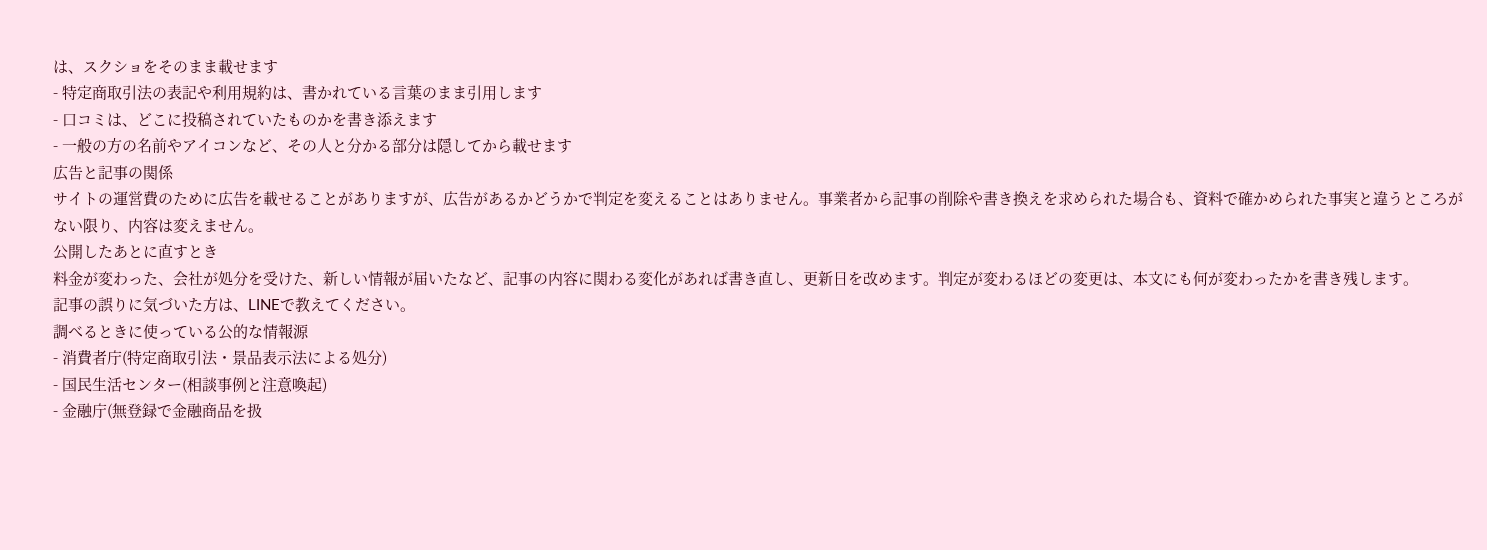は、スクショをそのまま載せます
- 特定商取引法の表記や利用規約は、書かれている言葉のまま引用します
- 口コミは、どこに投稿されていたものかを書き添えます
- 一般の方の名前やアイコンなど、その人と分かる部分は隠してから載せます
広告と記事の関係
サイトの運営費のために広告を載せることがありますが、広告があるかどうかで判定を変えることはありません。事業者から記事の削除や書き換えを求められた場合も、資料で確かめられた事実と違うところがない限り、内容は変えません。
公開したあとに直すとき
料金が変わった、会社が処分を受けた、新しい情報が届いたなど、記事の内容に関わる変化があれば書き直し、更新日を改めます。判定が変わるほどの変更は、本文にも何が変わったかを書き残します。
記事の誤りに気づいた方は、LINEで教えてください。
調べるときに使っている公的な情報源
- 消費者庁(特定商取引法・景品表示法による処分)
- 国民生活センター(相談事例と注意喚起)
- 金融庁(無登録で金融商品を扱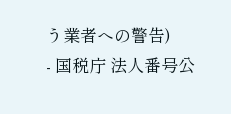う業者への警告)
- 国税庁 法人番号公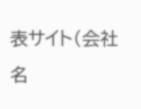表サイト(会社名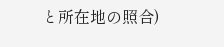と所在地の照合)